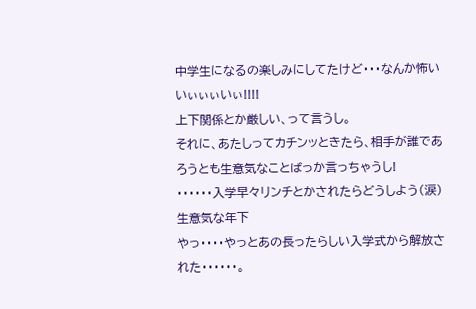中学生になるの楽しみにしてたけど・・・なんか怖いいぃぃぃいぃ!!!!
上下関係とか厳しい、って言うし。
それに、あたしってカチンッときたら、相手が誰であろうとも生意気なことばっか言っちゃうし!
・・・・・・入学早々リンチとかされたらどうしよう(涙)
生意気な年下
やっ・・・・やっとあの長ったらしい入学式から解放された・・・・・・。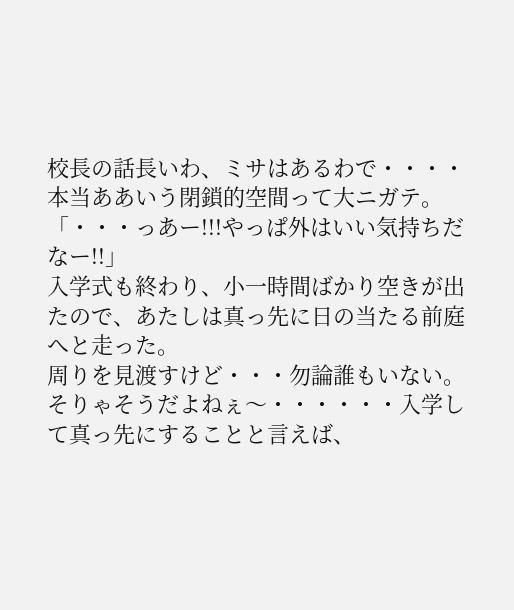校長の話長いわ、ミサはあるわで・・・・本当ああいう閉鎖的空間って大ニガテ。
「・・・っあー!!!やっぱ外はいい気持ちだなー!!」
入学式も終わり、小一時間ばかり空きが出たので、あたしは真っ先に日の当たる前庭へと走った。
周りを見渡すけど・・・勿論誰もいない。
そりゃそうだよねぇ〜・・・・・・入学して真っ先にすることと言えば、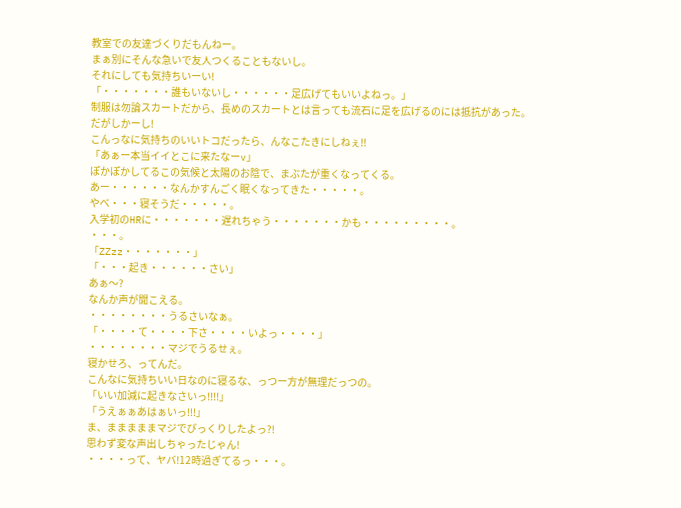教室での友達づくりだもんねー。
まぁ別にそんな急いで友人つくることもないし。
それにしても気持ちいーい!
「・・・・・・・誰もいないし・・・・・・足広げてもいいよねっ。」
制服は勿論スカートだから、長めのスカートとは言っても流石に足を広げるのには抵抗があった。
だがしかーし!
こんっなに気持ちのいいトコだったら、んなこたきにしねぇ!!
「あぁー本当イイとこに来たなーv」
ぽかぽかしてるこの気候と太陽のお陰で、まぶたが重くなってくる。
あー・・・・・・なんかすんごく眠くなってきた・・・・・。
やべ・・・寝そうだ・・・・・。
入学初のHRに・・・・・・・遅れちゃう・・・・・・・かも・・・・・・・・・。
・・・。
「ZZzz・・・・・・・」
「・・・起き・・・・・・さい」
あぁ〜?
なんか声が聞こえる。
・・・・・・・・うるさいなぁ。
「・・・・て・・・・下さ・・・・いよっ・・・・」
・・・・・・・・マジでうるせぇ。
寝かせろ、ってんだ。
こんなに気持ちいい日なのに寝るな、っつー方が無理だっつの。
「いい加減に起きなさいっ!!!!」
「うえぁぁあはぁいっ!!!」
ま、まままままマジでびっくりしたよっ?!
思わず変な声出しちゃったじゃん!
・・・・って、ヤバ!12時過ぎてるっ・・・。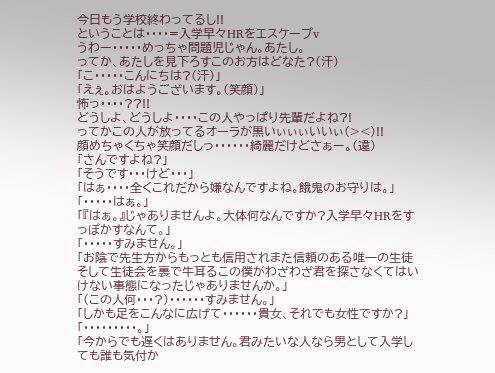今日もう学校終わってるし!!
ということは・・・・=入学早々HRをエスケープv
うわー・・・・・めっちゃ問題児じゃん。あたし。
ってか、あたしを見下ろすこのお方はどなた?(汗)
「こ・・・・・こんにちは?(汗)」
「えぇ。おはようございます。(笑顔)」
怖っ・・・・??!!
どうしよ、どうしよ・・・・この人やっぱり先輩だよね?!
ってかこの人が放ってるオーラが黒いぃぃぃいいぃ(><)!!
顔めちゃくちゃ笑顔だしっ・・・・・・綺麗だけどさぁー。(違)
「さんですよね?」
「そうです・・・けど・・・」
「はぁ・・・・全くこれだから嫌なんですよね。餓鬼のお守りは。」
「・・・・・はぁ。」
「『はぁ。』じゃありませんよ。大体何なんですか?入学早々HRをすっぽかすなんて。」
「・・・・・すみません。」
「お陰で先生方からもっとも信用されまた信頼のある唯一の生徒そして生徒会を裏で牛耳るこの僕がわざわざ君を探さなくてはいけない事態になったじゃありませんか。」
「(この人何・・・?)・・・・・・すみません。」
「しかも足をこんなに広げて・・・・・・貴女、それでも女性ですか?」
「・・・・・・・・・。」
「今からでも遅くはありません。君みたいな人なら男として入学しても誰も気付か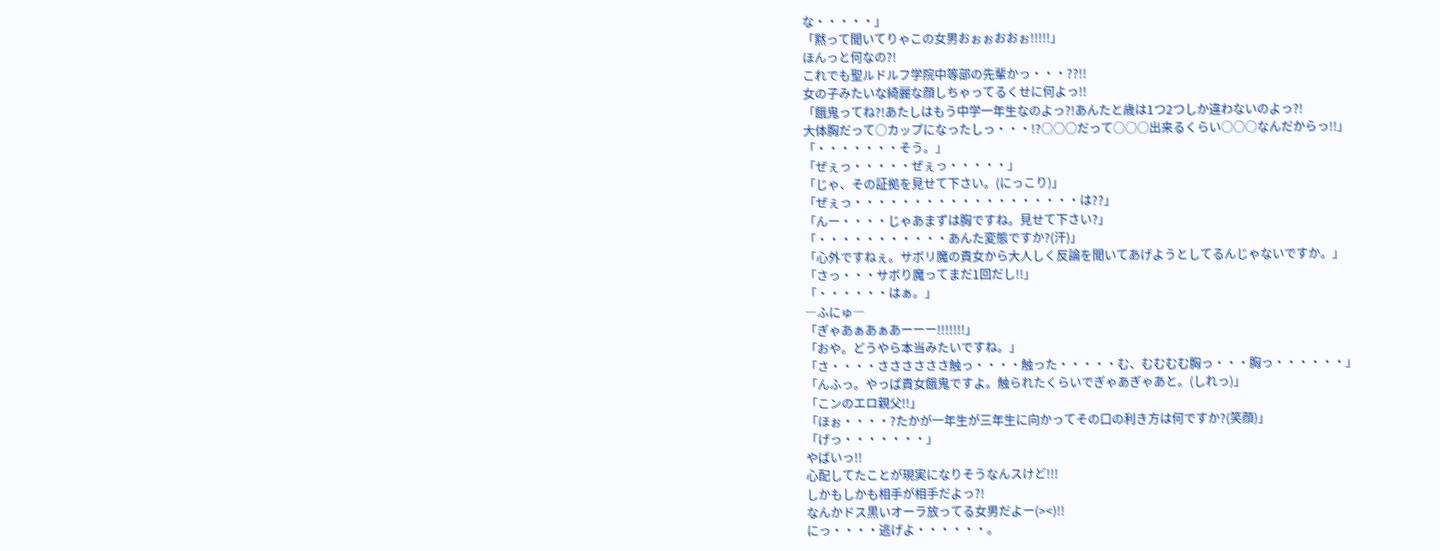な・・・・・」
「黙って聞いてりゃこの女男おぉぉおおぉ!!!!!」
ほんっと何なの?!
これでも聖ルドルフ学院中等部の先輩かっ・・・??!!
女の子みたいな綺麗な顔しちゃってるくせに何よっ!!
「餓鬼ってね?!あたしはもう中学一年生なのよっ?!あんたと歳は1つ2つしか違わないのよっ?!
大体胸だって○カップになったしっ・・・!?○○○だって○○○出来るくらい○○○なんだからっ!!」
「・・・・・・・そう。」
「ぜぇっ・・・・・ぜぇっ・・・・・」
「じゃ、その証拠を見せて下さい。(にっこり)」
「ぜぇっ・・・・・・・・・・・・・・・・・・・は??」
「んー・・・・じゃあまずは胸ですね。見せて下さい?」
「・・・・・・・・・・・あんた変態ですか?(汗)」
「心外ですねぇ。サボリ魔の貴女から大人しく反論を聞いてあげようとしてるんじゃないですか。」
「さっ・・・サボり魔ってまだ1回だし!!」
「・・・・・・はぁ。」
―ふにゅ―
「ぎゃあぁあぁあーーー!!!!!!!」
「おや。どうやら本当みたいですね。」
「さ・・・・ささささささ触っ・・・・触った・・・・・む、むむむむ胸っ・・・胸っ・・・・・・」
「んふっ。やっぱ貴女餓鬼ですよ。触られたくらいでぎゃあぎゃあと。(しれっ)」
「こンのエロ親父!!」
「ほぉ・・・・?たかが一年生が三年生に向かってその口の利き方は何ですか?(笑顔)」
「げっ・・・・・・・」
やばいっ!!
心配してたことが現実になりそうなんスけど!!!
しかもしかも相手が相手だよっ?!
なんかドス黒いオーラ放ってる女男だよー(><)!!
にっ・・・・逃げよ・・・・・・。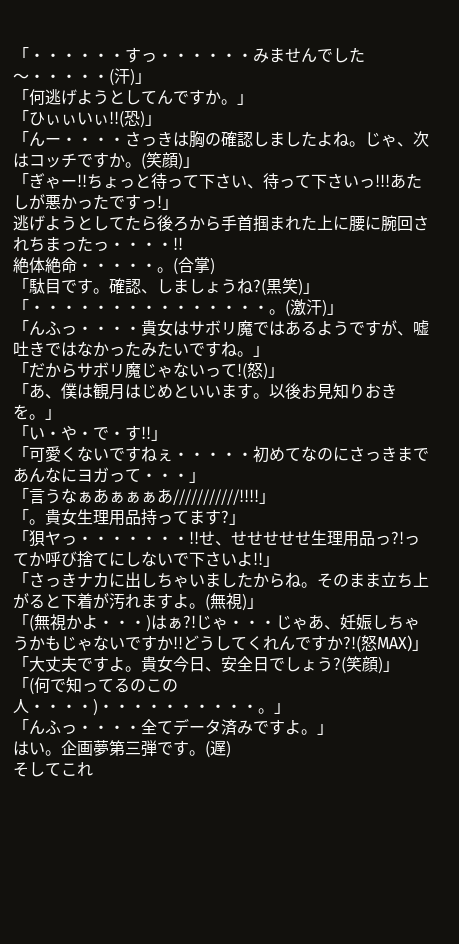「・・・・・・すっ・・・・・・みませんでした〜・・・・・(汗)」
「何逃げようとしてんですか。」
「ひぃぃいぃ!!(恐)」
「んー・・・・さっきは胸の確認しましたよね。じゃ、次はコッチですか。(笑顔)」
「ぎゃー!!ちょっと待って下さい、待って下さいっ!!!あたしが悪かったですっ!」
逃げようとしてたら後ろから手首掴まれた上に腰に腕回されちまったっ・・・・!!
絶体絶命・・・・・。(合掌)
「駄目です。確認、しましょうね?(黒笑)」
「・・・・・・・・・・・・・・・。(激汗)」
「んふっ・・・・貴女はサボリ魔ではあるようですが、嘘吐きではなかったみたいですね。」
「だからサボリ魔じゃないって!(怒)」
「あ、僕は観月はじめといいます。以後お見知りおきを。」
「い・や・で・す!!」
「可愛くないですねぇ・・・・・初めてなのにさっきまであんなにヨガって・・・」
「言うなぁあぁぁぁあ///////////!!!!」
「。貴女生理用品持ってます?」
「狽ヤっ・・・・・・・!!せ、せせせせせ生理用品っ?!ってか呼び捨てにしないで下さいよ!!」
「さっきナカに出しちゃいましたからね。そのまま立ち上がると下着が汚れますよ。(無視)」
「(無視かよ・・・)はぁ?!じゃ・・・じゃあ、妊娠しちゃうかもじゃないですか!!どうしてくれんですか?!(怒MAX)」
「大丈夫ですよ。貴女今日、安全日でしょう?(笑顔)」
「(何で知ってるのこの人・・・・)・・・・・・・・・・。」
「んふっ・・・・全てデータ済みですよ。」
はい。企画夢第三弾です。(遅)
そしてこれ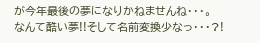が今年最後の夢になりかねませんね・・・。
なんて酷い夢!!そして名前変換少なっ・・・?!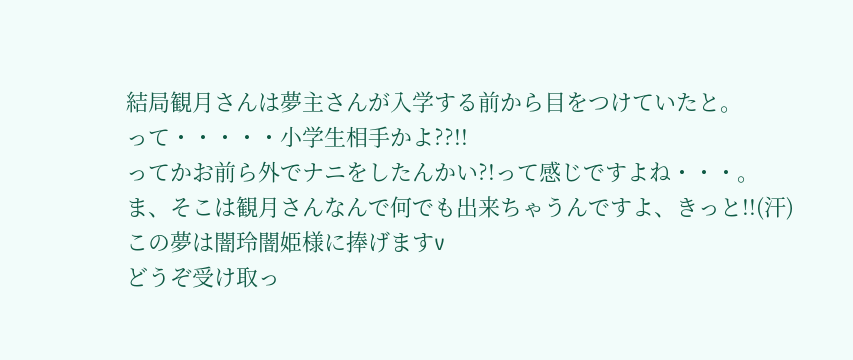結局観月さんは夢主さんが入学する前から目をつけていたと。
って・・・・・小学生相手かよ??!!
ってかお前ら外でナニをしたんかい?!って感じですよね・・・。
ま、そこは観月さんなんで何でも出来ちゃうんですよ、きっと!!(汗)
この夢は闇玲闇姫様に捧げますv
どうぞ受け取っ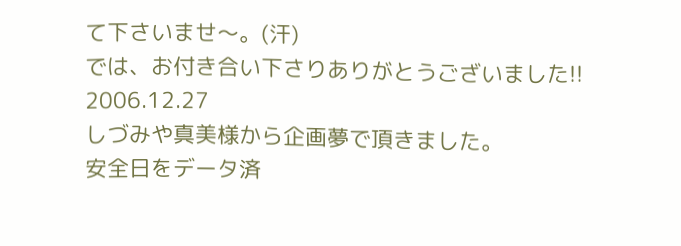て下さいませ〜。(汗)
では、お付き合い下さりありがとうございました!!
2006.12.27
しづみや真美様から企画夢で頂きました。
安全日をデータ済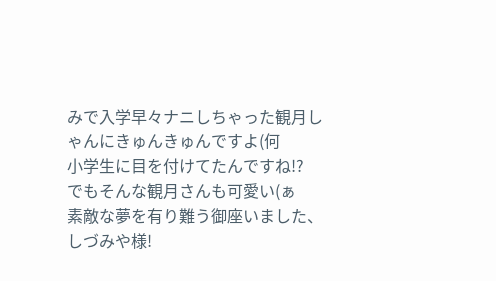みで入学早々ナニしちゃった観月しゃんにきゅんきゅんですよ(何
小学生に目を付けてたんですね!?
でもそんな観月さんも可愛い(ぁ
素敵な夢を有り難う御座いました、しづみや様!